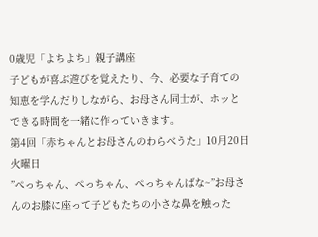0歳児「よちよち」親子講座
子どもが喜ぶ遊びを覚えたり、今、必要な子育ての知恵を学んだりしながら、お母さん同士が、ホッとできる時間を一緒に作っていきます。
第4回「赤ちゃんとお母さんのわらべうた」10月20日火曜日
”ぺっちゃん、ぺっちゃん、ぺっちゃんばな~”お母さんのお膝に座って子どもたちの小さな鼻を触った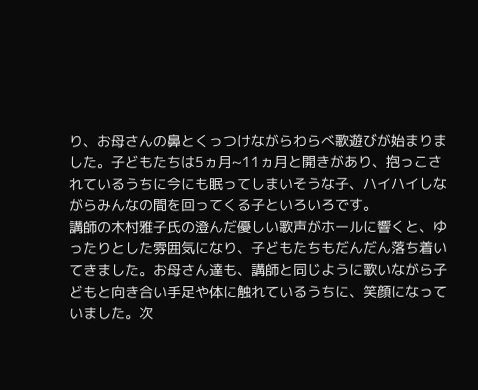り、お母さんの鼻とくっつけながらわらべ歌遊びが始まりました。子どもたちは5ヵ月~11ヵ月と開きがあり、抱っこされているうちに今にも眠ってしまいそうな子、ハイハイしながらみんなの間を回ってくる子といろいろです。
講師の木村雅子氏の澄んだ優しい歌声がホールに響くと、ゆったりとした雰囲気になり、子どもたちもだんだん落ち着いてきました。お母さん達も、講師と同じように歌いながら子どもと向き合い手足や体に触れているうちに、笑顔になっていました。次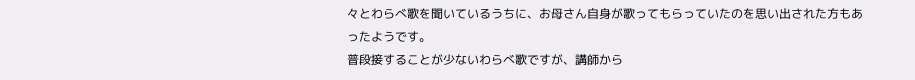々とわらべ歌を聞いているうちに、お母さん自身が歌ってもらっていたのを思い出された方もあったようです。
普段接することが少ないわらべ歌ですが、講師から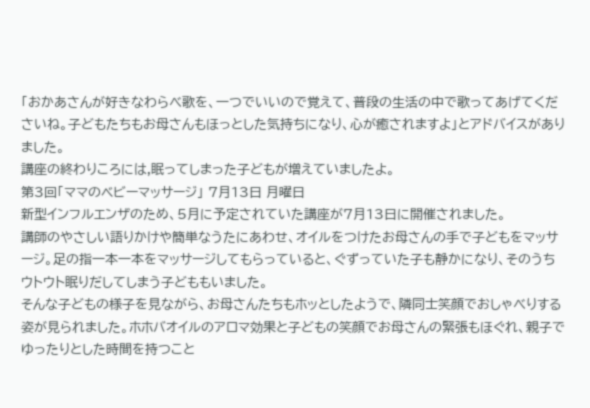「おかあさんが好きなわらべ歌を、一つでいいので覚えて、普段の生活の中で歌ってあげてくださいね。子どもたちもお母さんもほっとした気持ちになり、心が癒されますよ」とアドバイスがありました。
講座の終わりころには,眠ってしまった子どもが増えていましたよ。
第3回「ママのベビーマッサージ」 7月13日 月曜日
新型インフルエンザのため、5月に予定されていた講座が7月13日に開催されました。
講師のやさしい語りかけや簡単なうたにあわせ、オイルをつけたお母さんの手で子どもをマッサージ。足の指一本一本をマッサージしてもらっていると、ぐずっていた子も静かになり、そのうちウトウト眠りだしてしまう子どももいました。
そんな子どもの様子を見ながら、お母さんたちもホッとしたようで、隣同士笑顔でおしゃべりする姿が見られました。ホホバオイルのアロマ効果と子どもの笑顔でお母さんの緊張もほぐれ、親子でゆったりとした時間を持つこと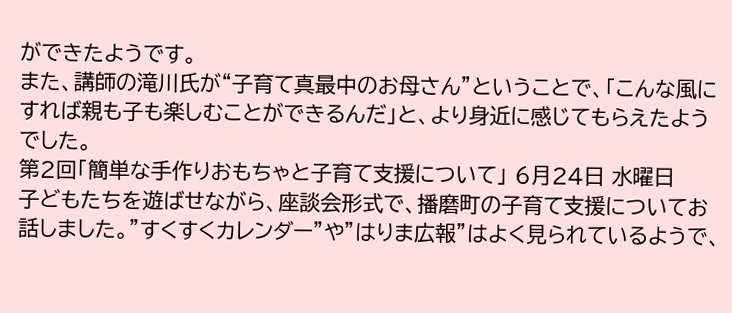ができたようです。
また、講師の滝川氏が“子育て真最中のお母さん”ということで、「こんな風にすれば親も子も楽しむことができるんだ」と、より身近に感じてもらえたようでした。
第2回「簡単な手作りおもちゃと子育て支援について」 6月24日 水曜日
子どもたちを遊ばせながら、座談会形式で、播磨町の子育て支援についてお話しました。”すくすくカレンダー”や”はりま広報”はよく見られているようで、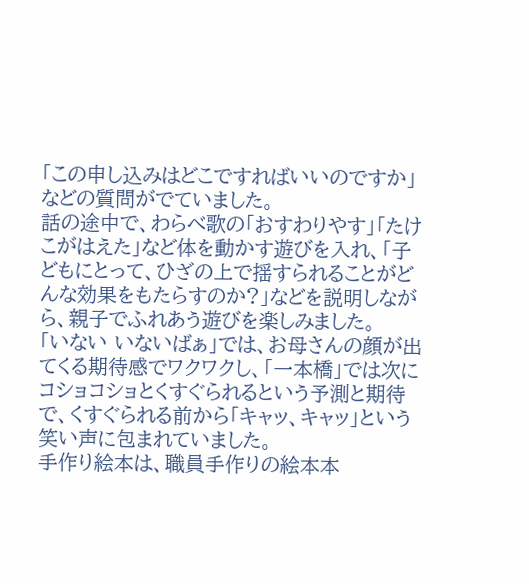「この申し込みはどこですればいいのですか」などの質問がでていました。
話の途中で、わらべ歌の「おすわりやす」「たけこがはえた」など体を動かす遊びを入れ、「子どもにとって、ひざの上で揺すられることがどんな効果をもたらすのか?」などを説明しながら、親子でふれあう遊びを楽しみました。
「いない いないばぁ」では、お母さんの顔が出てくる期待感でワクワクし、「一本橋」では次にコショコショとくすぐられるという予測と期待で、くすぐられる前から「キャッ、キャッ」という笑い声に包まれていました。
手作り絵本は、職員手作りの絵本本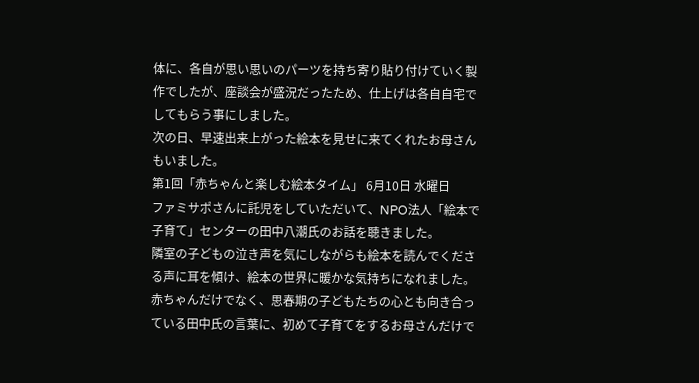体に、各自が思い思いのパーツを持ち寄り貼り付けていく製作でしたが、座談会が盛況だったため、仕上げは各自自宅でしてもらう事にしました。
次の日、早速出来上がった絵本を見せに来てくれたお母さんもいました。
第1回「赤ちゃんと楽しむ絵本タイム」 6月10日 水曜日
ファミサポさんに託児をしていただいて、NPO法人「絵本で子育て」センターの田中八潮氏のお話を聴きました。
隣室の子どもの泣き声を気にしながらも絵本を読んでくださる声に耳を傾け、絵本の世界に暖かな気持ちになれました。
赤ちゃんだけでなく、思春期の子どもたちの心とも向き合っている田中氏の言葉に、初めて子育てをするお母さんだけで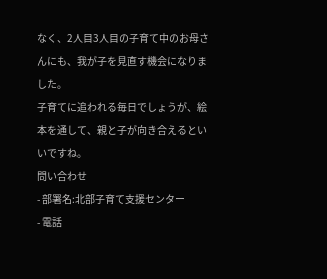なく、2人目3人目の子育て中のお母さんにも、我が子を見直す機会になりました。
子育てに追われる毎日でしょうが、絵本を通して、親と子が向き合えるといいですね。
問い合わせ
- 部署名:北部子育て支援センター
- 電話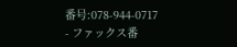番号:078-944-0717
- ファックス番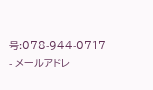号:078-944-0717
- メールアドレ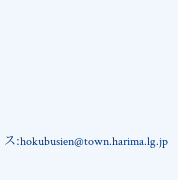ス:hokubusien@town.harima.lg.jp